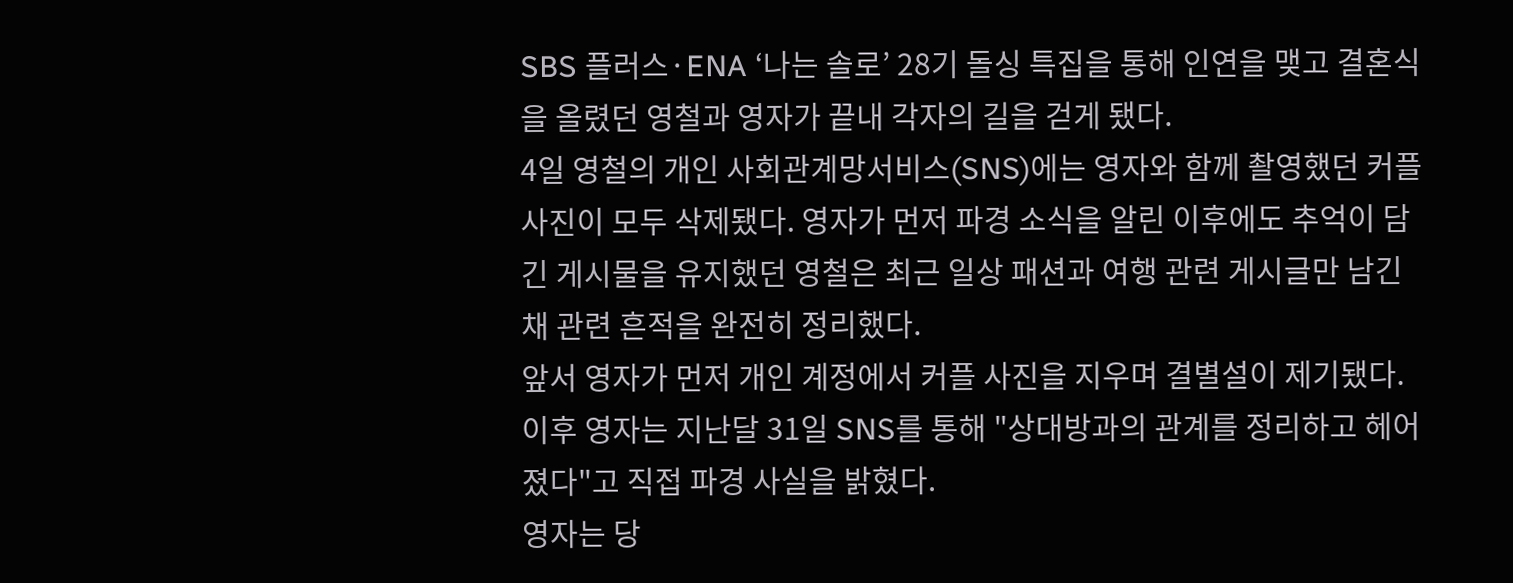SBS 플러스·ENA ‘나는 솔로’ 28기 돌싱 특집을 통해 인연을 맺고 결혼식을 올렸던 영철과 영자가 끝내 각자의 길을 걷게 됐다.
4일 영철의 개인 사회관계망서비스(SNS)에는 영자와 함께 촬영했던 커플 사진이 모두 삭제됐다. 영자가 먼저 파경 소식을 알린 이후에도 추억이 담긴 게시물을 유지했던 영철은 최근 일상 패션과 여행 관련 게시글만 남긴 채 관련 흔적을 완전히 정리했다.
앞서 영자가 먼저 개인 계정에서 커플 사진을 지우며 결별설이 제기됐다. 이후 영자는 지난달 31일 SNS를 통해 "상대방과의 관계를 정리하고 헤어졌다"고 직접 파경 사실을 밝혔다.
영자는 당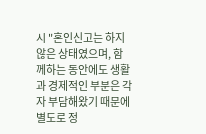시 "혼인신고는 하지 않은 상태였으며, 함께하는 동안에도 생활과 경제적인 부분은 각자 부담해왔기 때문에 별도로 정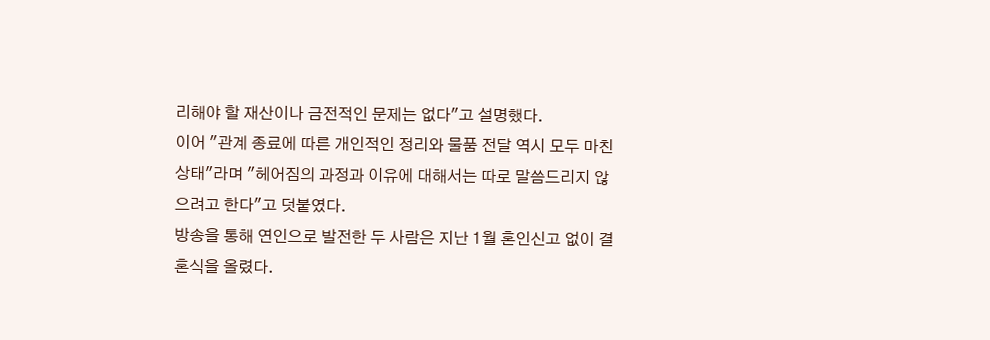리해야 할 재산이나 금전적인 문제는 없다"고 설명했다.
이어 "관계 종료에 따른 개인적인 정리와 물품 전달 역시 모두 마친 상태"라며 "헤어짐의 과정과 이유에 대해서는 따로 말씀드리지 않으려고 한다"고 덧붙였다.
방송을 통해 연인으로 발전한 두 사람은 지난 1월 혼인신고 없이 결혼식을 올렸다.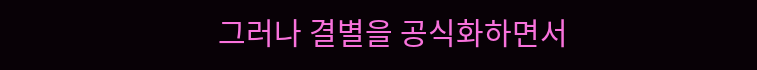그러나 결별을 공식화하면서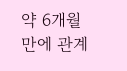약 6개월 만에 관계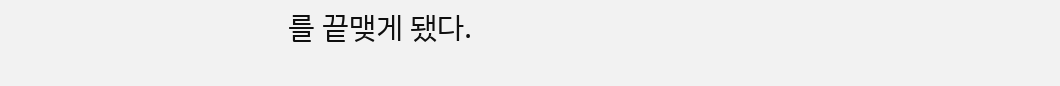를 끝맺게 됐다.